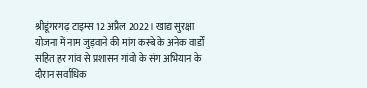श्रीडूंगरगढ़ टाइम्स 12 अप्रैल 2022। खाद्य सुरक्षा योजना में नाम जुड़वाने की मांग कस्बे के अनेक वार्डों सहित हर गांव से प्रशासन गांवो के संग अभियान के दौरान सर्वाधिक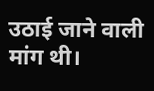उठाई जाने वाली मांग थी।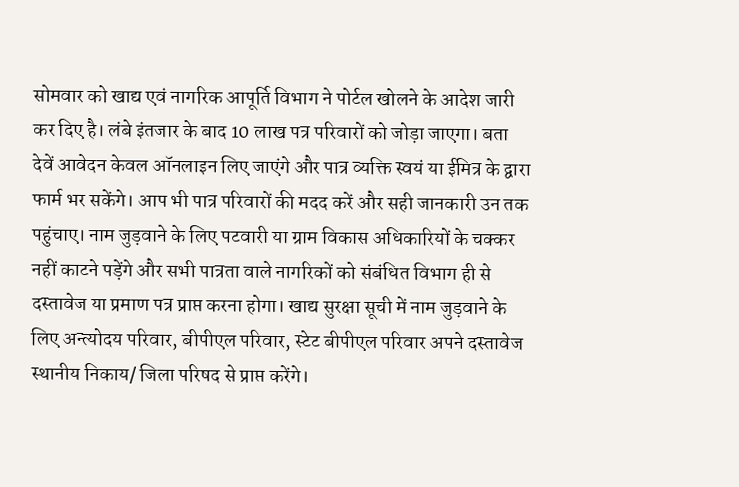सोमवार को खाद्य एवं नागरिक आपूर्ति विभाग ने पोर्टल खोलने के आदेश जारी कर दिए है। लंबे इंतजार के बाद 10 लाख पत्र परिवारों को जोड़ा जाएगा। बता देवें आवेदन केवल ऑनलाइन लिए जाएंगे और पात्र व्यक्ति स्वयं या ईमित्र के द्वारा फार्म भर सकेंगे। आप भी पात्र परिवारों की मदद करें और सही जानकारी उन तक पहुंचाए। नाम जुड़वाने के लिए पटवारी या ग्राम विकास अधिकारियों के चक्कर नहीं काटने पड़ेंगे और सभी पात्रता वाले नागरिकों को संबंधित विभाग ही से दस्तावेज या प्रमाण पत्र प्राप्त करना होगा। खाद्य सुरक्षा सूची में नाम जुड़वाने के लिए अन्त्योदय परिवार, बीपीएल परिवार, स्टेट बीपीएल परिवार अपने दस्तावेज स्थानीय निकाय/ जिला परिषद से प्राप्त करेंगे।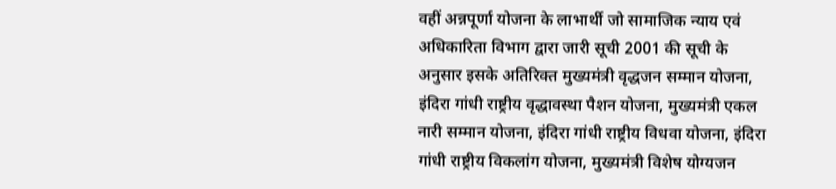वहीं अन्नपूर्णा योजना के लाभार्थी जो सामाजिक न्याय एवं अधिकारिता विभाग द्वारा जारी सूची 2001 की सूची के अनुसार इसके अतिरिक्त मुख्यमंत्री वृद्धजन सम्मान योजना, इंदिरा गांधी राष्ट्रीय वृद्धावस्था पैशन योजना, मुख्यमंत्री एकल नारी सम्मान योजना, इंदिरा गांधी राष्ट्रीय विधवा योजना, इंदिरा गांधी राष्ट्रीय विकलांग योजना, मुख्यमंत्री विशेष योग्यजन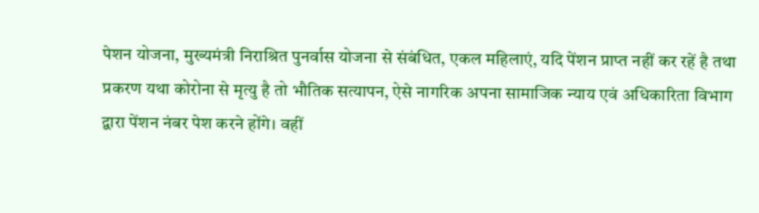पेशन योजना, मुख्यमंत्री निराश्रित पुनर्वास योजना से संबंधित, एकल महिलाएं, यदि पेंशन प्राप्त नहीं कर रहें है तथा प्रकरण यथा कोरोना से मृत्यु है तो भौतिक सत्यापन, ऐसे नागरिक अपना सामाजिक न्याय एवं अधिकारिता विभाग द्वारा पेंशन नंबर पेश करने होंगे। वहीं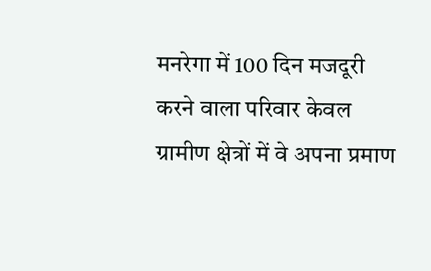मनरेगा में 100 दिन मजदूरी करने वाला परिवार केवल ग्रामीण क्षेत्रों में वे अपना प्रमाण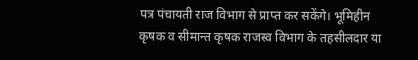पत्र पंचायती राज विभाग से प्राप्त कर सकेंगे। भूमिहीन कृषक व सीमान्त कृषक राजस्व विभाग के तहसीलदार या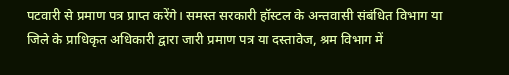पटवारी से प्रमाण पत्र प्राप्त करेंगे। समस्त सरकारी हॉस्टल के अन्तवासी संबंधित विभाग या जिले के प्राधिकृत अधिकारी द्वारा जारी प्रमाण पत्र या दस्तावेज, श्रम विभाग में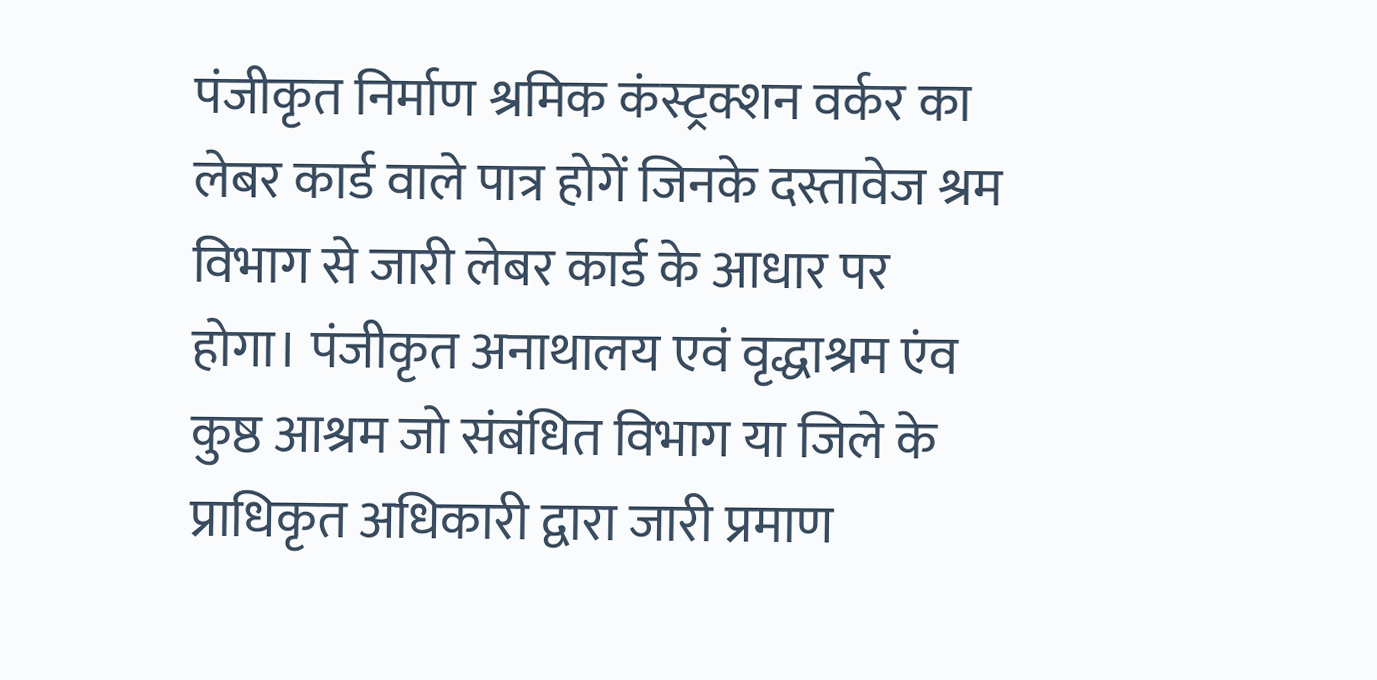पंजीकृत निर्माण श्रमिक कंस्ट्रक्शन वर्कर का लेबर कार्ड वाले पात्र होगें जिनके दस्तावेज श्रम विभाग से जारी लेबर कार्ड के आधार पर होगा। पंजीकृत अनाथालय एवं वृद्धाश्रम एंव कुष्ठ आश्रम जो संबंधित विभाग या जिले के प्राधिकृत अधिकारी द्वारा जारी प्रमाण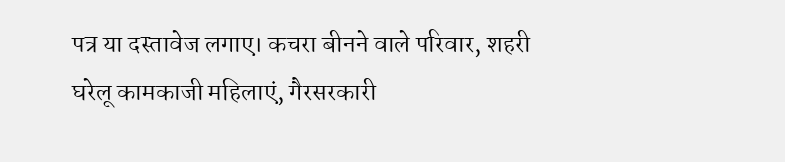पत्र या दस्तावेज लगाए। कचरा बीनने वाले परिवार, शहरी घरेलू कामकाजी महिलाएं, गैरसरकारी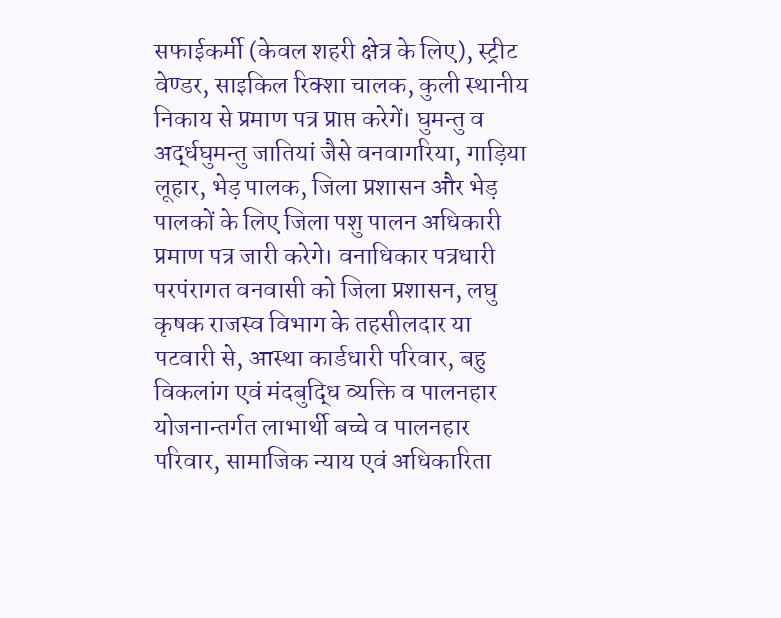सफाईकर्मी (केवल शहरी क्षेत्र के लिए), स्ट्रीट वेण्डर, साइकिल रिक्शा चालक, कुली स्थानीय निकाय से प्रमाण पत्र प्राप्त करेगें। घुमन्तु व अर्द्धघुमन्तु जातियां जैसे वनवागरिया, गाड़िया लूहार, भेड़ पालक, जिला प्रशासन और भेड़ पालकों के लिए जिला पशु पालन अधिकारी प्रमाण पत्र जारी करेगे। वनाधिकार पत्रधारी परपंरागत वनवासी को जिला प्रशासन, लघु कृषक राजस्व विभाग के तहसीलदार या पटवारी से, आस्था कार्डधारी परिवार, बहु विकलांग एवं मंदबुद्धि व्यक्ति व पालनहार योजनान्तर्गत लाभार्थी बच्चे व पालनहार परिवार, सामाजिक न्याय एवं अधिकारिता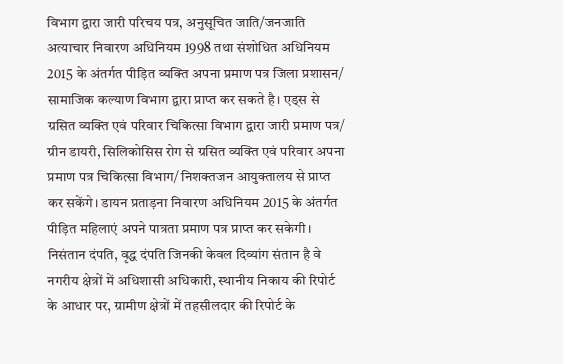विभाग द्वारा जारी परिचय पत्र, अनुसूचित जाति/जनजाति अत्याचार निवारण अधिनियम 1998 तथा संशोधित अधिनियम 2015 के अंतर्गत पीड़ित व्यक्ति अपना प्रमाण पत्र जिला प्रशासन/ सामाजिक कल्याण विभाग द्वारा प्राप्त कर सकते है। एड्स से ग्रसित व्यक्ति एवं परिवार चिकित्सा विभाग द्वारा जारी प्रमाण पत्र/ ग्रीन डायरी, सिलिकोसिस रोग से ग्रसित व्यक्ति एवं परिवार अपना प्रमाण पत्र चिकित्सा विभाग/ निशक्तजन आयुक्तालय से प्राप्त कर सकेंगे। डायन प्रताड़ना निवारण अधिनियम 2015 के अंतर्गत पीड़ित महिलाएं अपने पात्रता प्रमाण पत्र प्राप्त कर सकेगी। निसंतान दंपति, वृद्ध दंपति जिनकी केवल दिव्यांग संतान है वे नगरीय क्षेत्रों में अधिशासी अधिकारी, स्थानीय निकाय की रिपोर्ट के आधार पर, ग्रामीण क्षेत्रों में तहसीलदार की रिपोर्ट के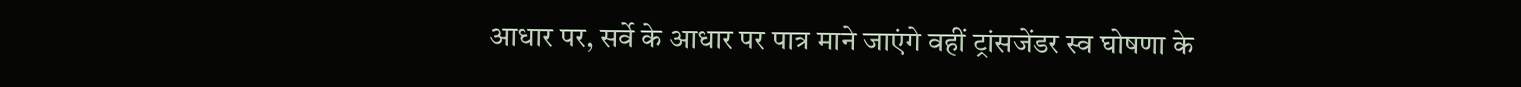आधार पर, सर्वे के आधार पर पात्र माने जाएंगे वहीं ट्रांसजेंडर स्व घोषणा के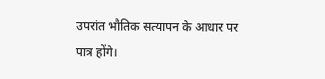उपरांत भौतिक सत्यापन के आधार पर पात्र होंगे।